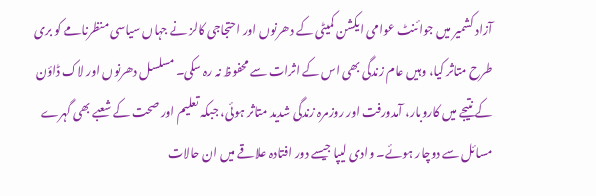آزاد کشمیر میں جوائنٹ عوامی ایکشن کمیٹی کے دھرنوں اور احتجاجی کالز نے جہاں سیاسی منظرنامے کو بری طرح متاثر کیا، وہیں عام زندگی بھی اس کے اثرات سے محفوظ نہ رہ سکی۔ مسلسل دھرنوں اور لاک ڈاؤن کے نتیجے میں کاروبار، آمدورفت اور روزمرہ زندگی شدید متاثر ہوئی، جبکہ تعلیم اور صحت کے شعبے بھی گہرے مسائل سے دوچار ہوئے۔ وادی لیپا جیسے دور افتادہ علاقے میں ان حالات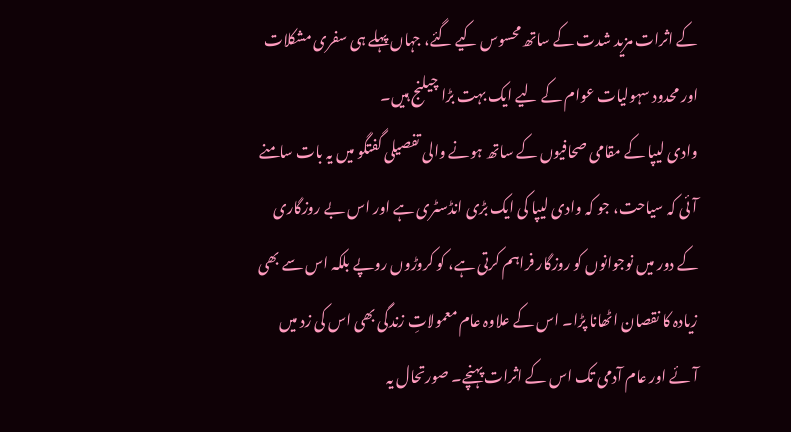کے اثرات مزید شدت کے ساتھ محسوس کیے گئے، جہاں پہلے ہی سفری مشکلات اور محدود سہولیات عوام کے لیے ایک بہت بڑا چیلنج ہیں۔
وادی لیپا کے مقامی صحافیوں کے ساتھ ہونے والی تفصیلی گفتگو میں یہ بات سامنے آئی کہ سیاحت، جو کہ وادی لیپا کی ایک بڑی انڈسٹری ہے اور اس بے روزگاری کے دور میں نوجوانوں کو روزگار فراہم کرتی ہے، کو کروڑوں روپے بلکہ اس سے بھی زیادہ کا نقصان اٹھانا پڑا۔ اس کے علاوہ عام معمولاتِ زندگی بھی اس کی زد میں آئے اور عام آدمی تک اس کے اثرات پہنچے۔ صورتحال یہ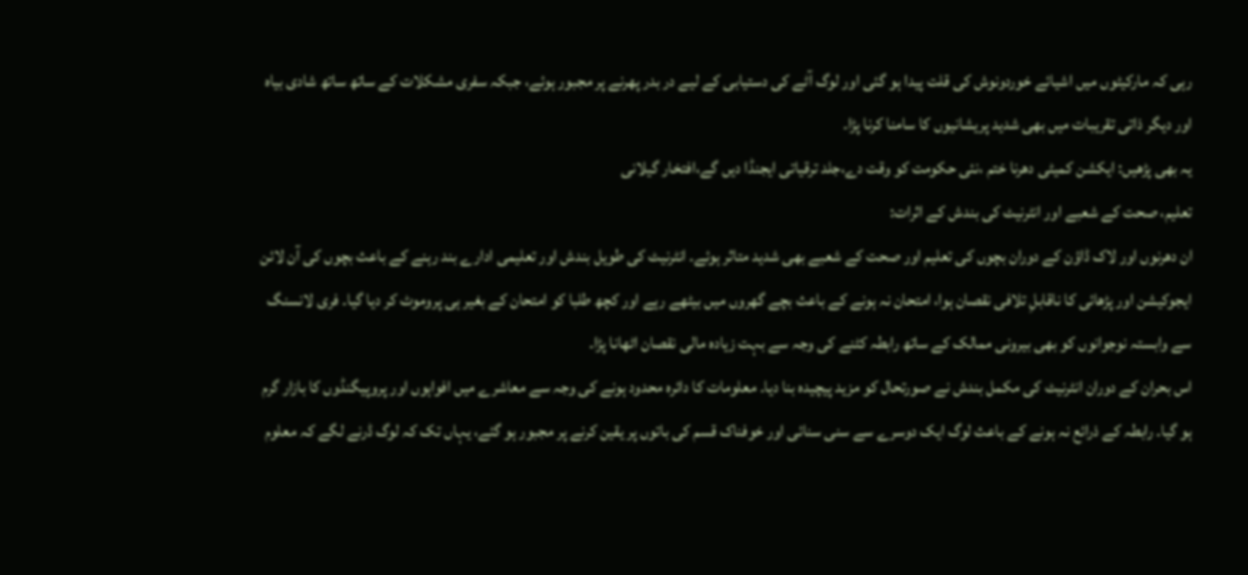رہی کہ مارکیٹوں میں اشیائے خوردونوش کی قلت پیدا ہو گئی اور لوگ آٹے کی دستیابی کے لیے در بدر پھرنے پر مجبور ہوئے، جبکہ سفری مشکلات کے ساتھ ساتھ شادی بیاہ اور دیگر ذاتی تقریبات میں بھی شدید پریشانیوں کا سامنا کرنا پڑا۔
یہ بھی پڑھیں: ایکشن کمیٹی دھرنا ختم ،نئی حکومت کو وقت دے،جلد ترقیاتی ایجنڈا دیں گے،افتخار گیلانی
تعلیم، صحت کے شعبے اور انٹرنیٹ کی بندش کے اثرات:
ان دھرنوں اور لاک ڈاؤن کے دوران بچوں کی تعلیم اور صحت کے شعبے بھی شدید متاثر ہوئے۔ انٹرنیٹ کی طویل بندش اور تعلیمی ادارے بند رہنے کے باعث بچوں کی آن لائن ایجوکیشن اور پڑھائی کا ناقابلِ تلافی نقصان ہوا، امتحان نہ ہونے کے باعث بچے گھروں میں بیٹھے رہے اور کچھ طلبا کو امتحان کے بغیر ہی پروموٹ کر دیا گیا۔ فری لانسنگ سے وابستہ نوجوانوں کو بھی بیرونی ممالک کے ساتھ رابطہ کٹنے کی وجہ سے بہت زیادہ مالی نقصان اٹھانا پڑا۔
اس بحران کے دوران انٹرنیٹ کی مکمل بندش نے صورتحال کو مزید پیچیدہ بنا دیا۔ معلومات کا دائرہ محدود ہونے کی وجہ سے معاشرے میں افواہوں اور پروپیگنڈوں کا بازار گرم ہو گیا۔ رابطہ کے ذرائع نہ ہونے کے باعث لوگ ایک دوسرے سے سنی سنائی اور خوفناک قسم کی باتوں پر یقین کرنے پر مجبور ہو گئے، یہاں تک کہ لوگ ڈرنے لگے کہ معلوم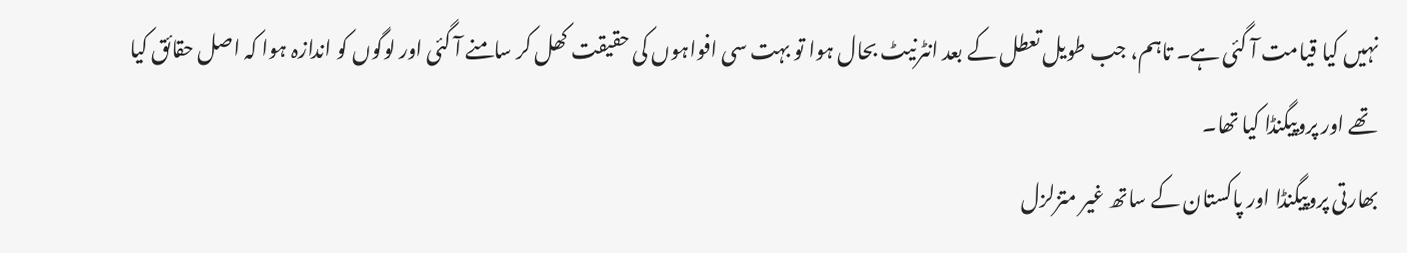نہیں کیا قیامت آ گئی ہے۔ تاہم، جب طویل تعطل کے بعد انٹرنیٹ بحال ہوا تو بہت سی افواہوں کی حقیقت کھل کر سامنے آ گئی اور لوگوں کو اندازہ ہوا کہ اصل حقائق کیا تھے اور پروپیگنڈا کیا تھا۔
بھارتی پروپیگنڈا اور پاکستان کے ساتھ غیر متزلزل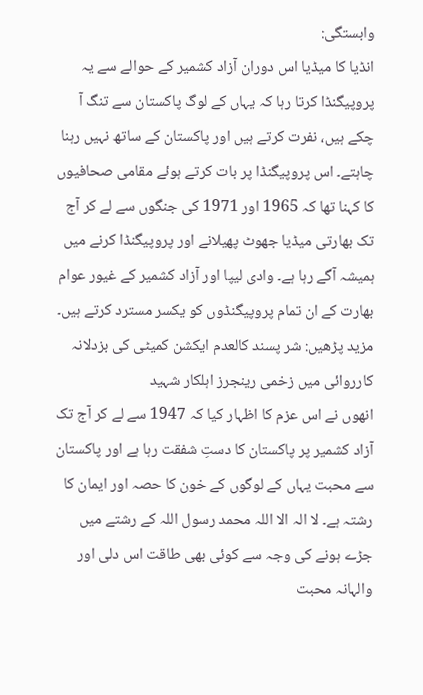وابستگی:
انڈیا کا میڈیا اس دوران آزاد کشمیر کے حوالے سے یہ پروپیگنڈا کرتا رہا کہ یہاں کے لوگ پاکستان سے تنگ آ چکے ہیں، نفرت کرتے ہیں اور پاکستان کے ساتھ نہیں رہنا چاہتے۔ اس پروپیگنڈا پر بات کرتے ہوئے مقامی صحافیوں کا کہنا تھا کہ 1965 اور 1971 کی جنگوں سے لے کر آج تک بھارتی میڈیا جھوٹ پھیلانے اور پروپیگنڈا کرنے میں ہمیشہ آگے رہا ہے۔ وادی لیپا اور آزاد کشمیر کے غیور عوام بھارت کے ان تمام پروپیگنڈوں کو یکسر مسترد کرتے ہیں۔
مزید پڑھیں: شر پسند کالعدم ایکشن کمیٹی کی بزدلانہ کارروائی میں زخمی رینجرز اہلکار شہید
انھوں نے اس عزم کا اظہار کیا کہ 1947 سے لے کر آج تک آزاد کشمیر پر پاکستان کا دستِ شفقت رہا ہے اور پاکستان سے محبت یہاں کے لوگوں کے خون کا حصہ اور ایمان کا رشتہ ہے۔ لا الہ الا اللہ محمد رسول اللہ کے رشتے میں جڑے ہونے کی وجہ سے کوئی بھی طاقت اس دلی اور والہانہ محبت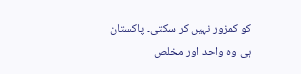کو کمزور نہیں کر سکتی۔ پاکستان ہی وہ واحد اور مخلص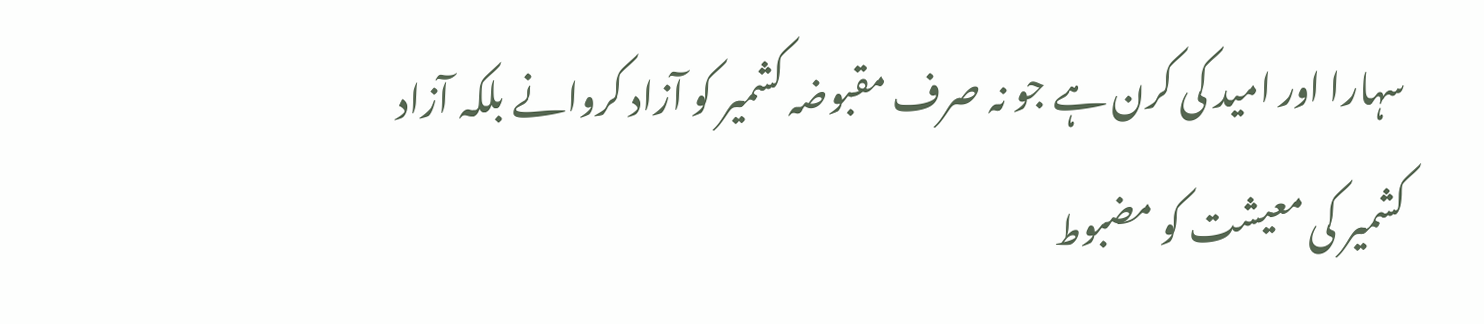سہارا اور امید کی کرن ہے جو نہ صرف مقبوضہ کشمیر کو آزاد کروانے بلکہ آزاد کشمیر کی معیشت کو مضبوط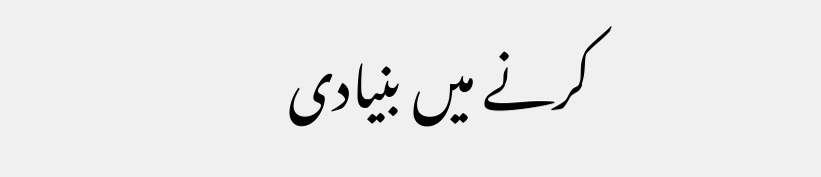کرنے میں بنیادی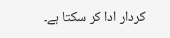کردار ادا کر سکتا ہے۔